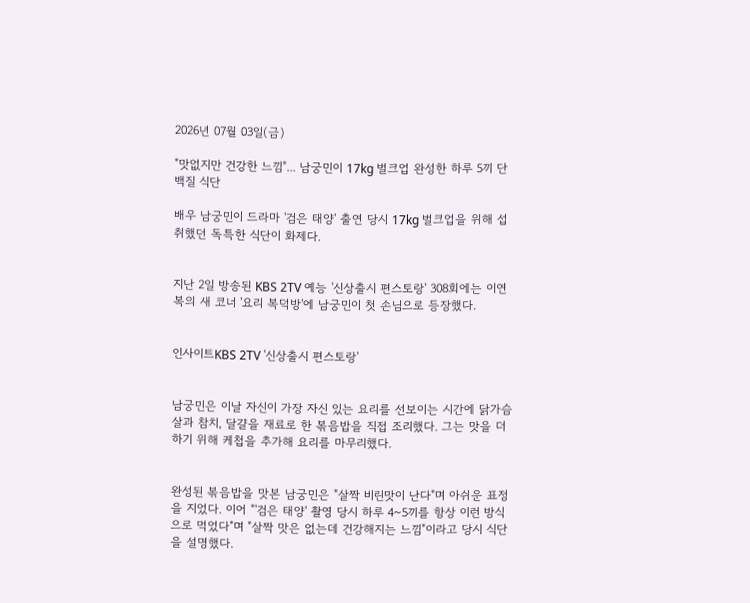2026년 07월 03일(금)

"맛없지만 건강한 느낌"... 남궁민이 17kg 벌크업 완성한 하루 5끼 단백질 식단

배우 남궁민이 드라마 '검은 태양' 출연 당시 17kg 벌크업을 위해 섭취했던 독특한 식단이 화제다.


지난 2일 방송된 KBS 2TV 예능 '신상출시 편스토랑' 308회에는 이연복의 새 코너 '요리 복덕방'에 남궁민이 첫 손님으로 등장했다.


인사이트KBS 2TV '신상출시 편스토랑'


남궁민은 이날 자신이 가장 자신 있는 요리를 선보이는 시간에 닭가슴살과 참치, 달걀을 재료로 한 볶음밥을 직접 조리했다. 그는 맛을 더하기 위해 케첩을 추가해 요리를 마무리했다.


완성된 볶음밥을 맛본 남궁민은 "살짝 비린맛이 난다"며 아쉬운 표정을 지었다. 이어 "'검은 태양' 촬영 당시 하루 4~5끼를 항상 이런 방식으로 먹었다"며 "살짝 맛은 없는데 건강해지는 느낌"이라고 당시 식단을 설명했다.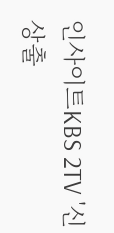인사이트KBS 2TV '신상출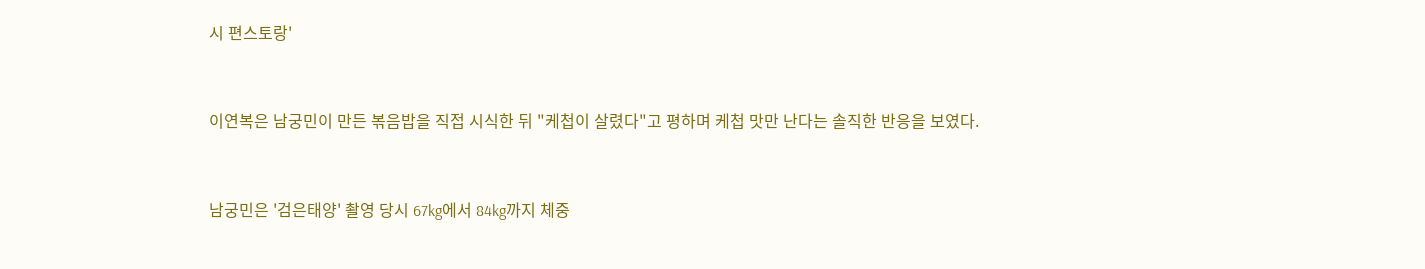시 편스토랑'


이연복은 남궁민이 만든 볶음밥을 직접 시식한 뒤 "케첩이 살렸다"고 평하며 케첩 맛만 난다는 솔직한 반응을 보였다.


남궁민은 '검은태양' 촬영 당시 67kg에서 84kg까지 체중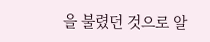을 불렸던 것으로 알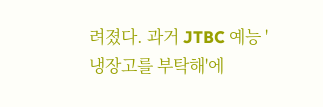려졌다. 과거 JTBC 예능 '냉장고를 부탁해'에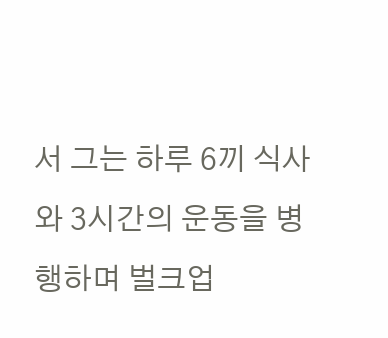서 그는 하루 6끼 식사와 3시간의 운동을 병행하며 벌크업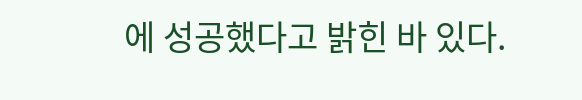에 성공했다고 밝힌 바 있다.